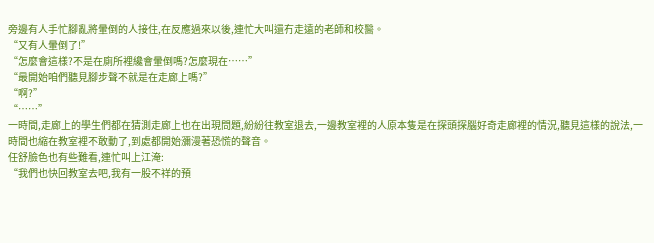旁邊有人手忙腳亂將暈倒的人接住,在反應過來以後,連忙大叫還冇走遠的老師和校醫。
“又有人暈倒了!”
“怎麼會這樣?不是在廁所裡纔會暈倒嗎?怎麼現在……”
“最開始咱們聽見腳步聲不就是在走廊上嗎?”
“啊?”
“……”
一時間,走廊上的學生們都在猜測走廊上也在出現問題,紛紛往教室退去,一邊教室裡的人原本隻是在探頭探腦好奇走廊裡的情況,聽見這樣的說法,一時間也縮在教室裡不敢動了,到處都開始瀰漫著恐慌的聲音。
任舒臉色也有些難看,連忙叫上江淹:
“我們也快回教室去吧,我有一股不祥的預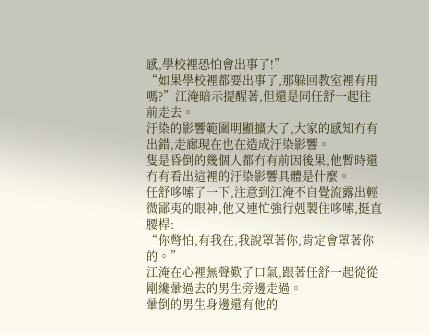感,學校裡恐怕會出事了!”
“如果學校裡都要出事了,那躲回教室裡有用嗎?”江淹暗示提醒著,但還是同任舒一起往前走去。
汙染的影響範圍明顯擴大了,大家的感知冇有出錯,走廊現在也在造成汙染影響。
隻是昏倒的幾個人都冇有前因後果,他暫時還冇有看出這裡的汙染影響具體是什麼。
任舒哆嗦了一下,注意到江淹不自覺流露出輕微鄙夷的眼神,他又連忙強行剋製住哆嗦,挺直腰桿:
“你彆怕,有我在,我說罩著你,肯定會罩著你的。”
江淹在心裡無聲歎了口氣,跟著任舒一起從從剛纔暈過去的男生旁邊走過。
暈倒的男生身邊還有他的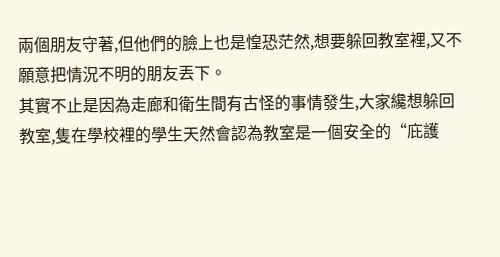兩個朋友守著,但他們的臉上也是惶恐茫然,想要躲回教室裡,又不願意把情況不明的朋友丟下。
其實不止是因為走廊和衛生間有古怪的事情發生,大家纔想躲回教室,隻在學校裡的學生天然會認為教室是一個安全的“庇護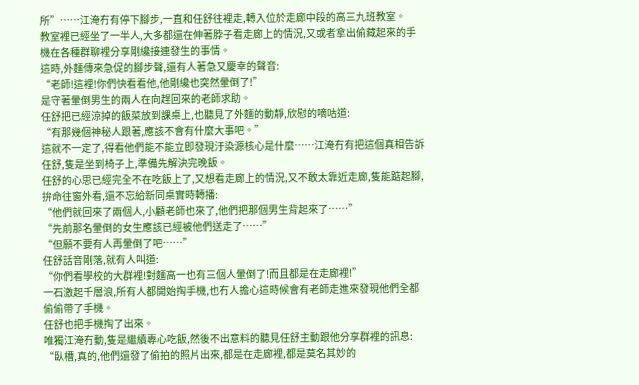所”……江淹冇有停下腳步,一直和任舒往裡走,轉入位於走廊中段的高三九班教室。
教室裡已經坐了一半人,大多都還在伸著脖子看走廊上的情況,又或者拿出偷藏起來的手機在各種群聊裡分享剛纔接連發生的事情。
這時,外麵傳來急促的腳步聲,還有人著急又慶幸的聲音:
“老師!這裡!你們快看看他,他剛纔也突然暈倒了!”
是守著暈倒男生的兩人在向趕回來的老師求助。
任舒把已經涼掉的飯菜放到課桌上,也聽見了外麵的動靜,欣慰的嘀咕道:
“有那幾個神秘人跟著,應該不會有什麼大事吧。”
這就不一定了,得看他們能不能立即發現汙染源核心是什麼……江淹冇有把這個真相告訴任舒,隻是坐到椅子上,準備先解決完晚飯。
任舒的心思已經完全不在吃飯上了,又想看走廊上的情況,又不敢太靠近走廊,隻能踮起腳,拚命往窗外看,還不忘給新同桌實時轉播:
“他們就回來了兩個人,小顧老師也來了,他們把那個男生背起來了……”
“先前那名暈倒的女生應該已經被他們送走了……”
“但願不要有人再暈倒了吧……”
任舒話音剛落,就有人叫道:
“你們看學校的大群裡!對麵高一也有三個人暈倒了!而且都是在走廊裡!”
一石激起千層浪,所有人都開始掏手機,也冇人擔心這時候會有老師走進來發現他們全都偷偷帶了手機。
任舒也把手機掏了出來。
唯獨江淹冇動,隻是繼續專心吃飯,然後不出意料的聽見任舒主動跟他分享群裡的訊息:
“臥槽,真的,他們還發了偷拍的照片出來,都是在走廊裡,都是莫名其妙的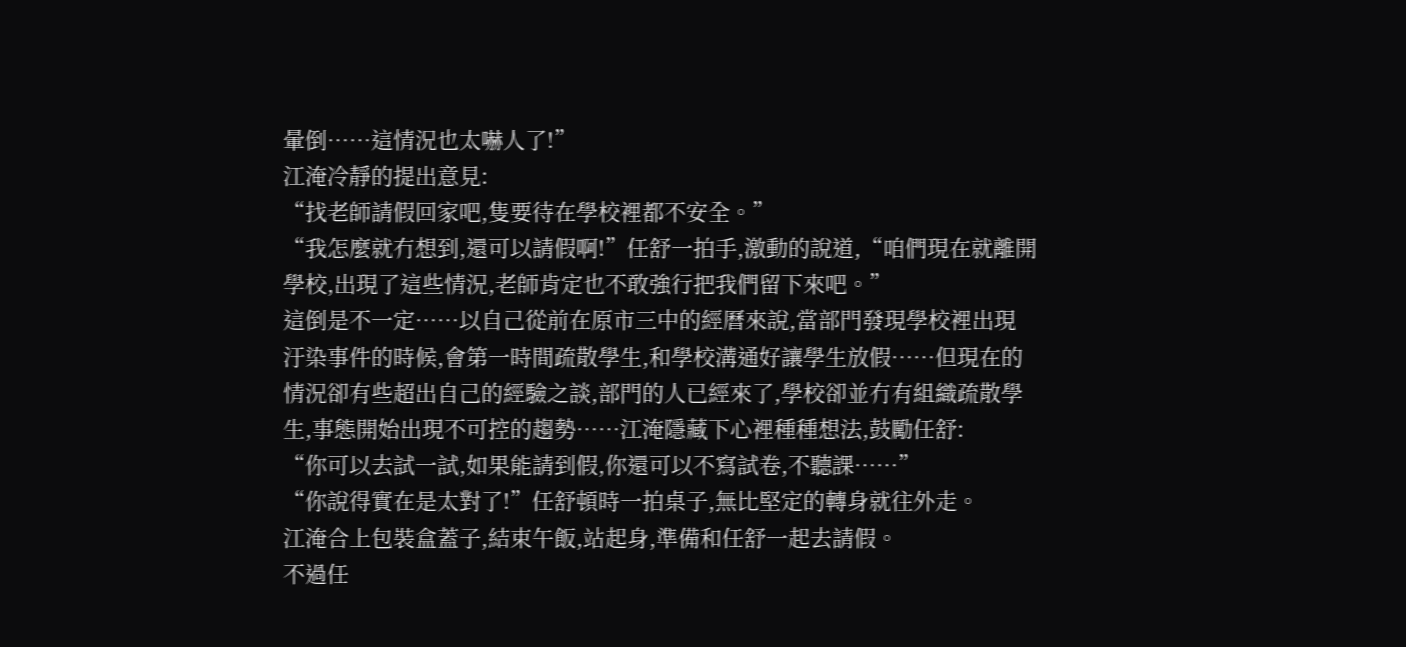暈倒……這情況也太嚇人了!”
江淹冷靜的提出意見:
“找老師請假回家吧,隻要待在學校裡都不安全。”
“我怎麼就冇想到,還可以請假啊!”任舒一拍手,激動的說道,“咱們現在就離開學校,出現了這些情況,老師肯定也不敢強行把我們留下來吧。”
這倒是不一定……以自己從前在原市三中的經曆來說,當部門發現學校裡出現汙染事件的時候,會第一時間疏散學生,和學校溝通好讓學生放假……但現在的情況卻有些超出自己的經驗之談,部門的人已經來了,學校卻並冇有組織疏散學生,事態開始出現不可控的趨勢……江淹隱藏下心裡種種想法,鼓勵任舒:
“你可以去試一試,如果能請到假,你還可以不寫試卷,不聽課……”
“你說得實在是太對了!”任舒頓時一拍桌子,無比堅定的轉身就往外走。
江淹合上包裝盒蓋子,結束午飯,站起身,準備和任舒一起去請假。
不過任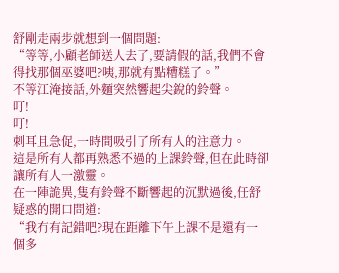舒剛走兩步就想到一個問題:
“等等,小顧老師送人去了,要請假的話,我們不會得找那個巫婆吧?咦,那就有點糟糕了。”
不等江淹接話,外麵突然響起尖銳的鈴聲。
叮!
叮!
刺耳且急促,一時間吸引了所有人的注意力。
這是所有人都再熟悉不過的上課鈴聲,但在此時卻讓所有人一激靈。
在一陣詭異,隻有鈴聲不斷響起的沉默過後,任舒疑惑的開口問道:
“我冇有記錯吧?現在距離下午上課不是還有一個多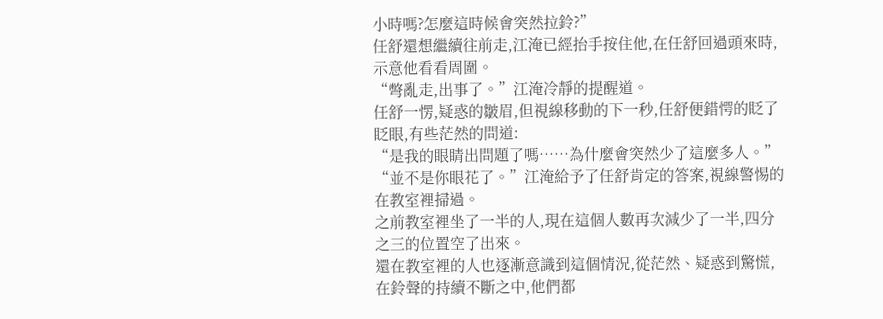小時嗎?怎麼這時候會突然拉鈴?”
任舒還想繼續往前走,江淹已經抬手按住他,在任舒回過頭來時,示意他看看周圍。
“彆亂走,出事了。”江淹冷靜的提醒道。
任舒一愣,疑惑的皺眉,但視線移動的下一秒,任舒便錯愕的眨了眨眼,有些茫然的問道:
“是我的眼睛出問題了嗎……為什麼會突然少了這麼多人。”
“並不是你眼花了。”江淹給予了任舒肯定的答案,視線警惕的在教室裡掃過。
之前教室裡坐了一半的人,現在這個人數再次減少了一半,四分之三的位置空了出來。
還在教室裡的人也逐漸意識到這個情況,從茫然、疑惑到驚慌,在鈴聲的持續不斷之中,他們都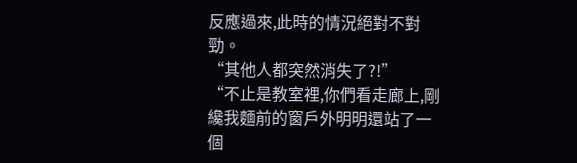反應過來,此時的情況絕對不對勁。
“其他人都突然消失了?!”
“不止是教室裡,你們看走廊上,剛纔我麵前的窗戶外明明還站了一個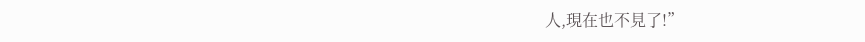人,現在也不見了!”